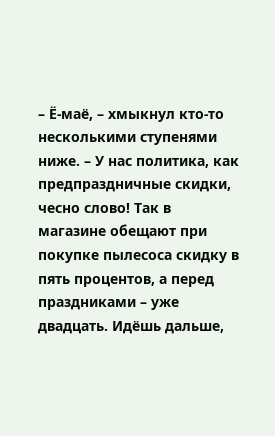– Ё-маё, – хмыкнул кто-то несколькими ступенями ниже. – У нас политика, как предпраздничные скидки, чесно слово! Так в магазине обещают при покупке пылесоса скидку в пять процентов, а перед праздниками – уже двадцать. Идёшь дальше,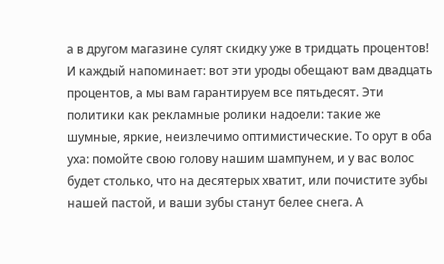а в другом магазине сулят скидку уже в тридцать процентов! И каждый напоминает: вот эти уроды обещают вам двадцать процентов, а мы вам гарантируем все пятьдесят. Эти политики как рекламные ролики надоели: такие же шумные, яркие, неизлечимо оптимистические. То орут в оба уха: помойте свою голову нашим шампунем, и у вас волос будет столько, что на десятерых хватит, или почистите зубы нашей пастой, и ваши зубы станут белее снега. А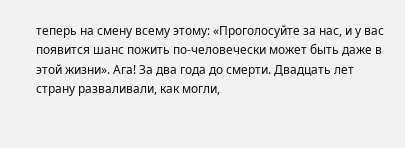теперь на смену всему этому: «Проголосуйте за нас, и у вас появится шанс пожить по-человечески может быть даже в этой жизни». Ага! За два года до смерти. Двадцать лет страну разваливали, как могли,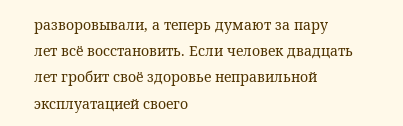разворовывали, а теперь думают за пару лет всё восстановить. Если человек двадцать лет гробит своё здоровье неправильной эксплуатацией своего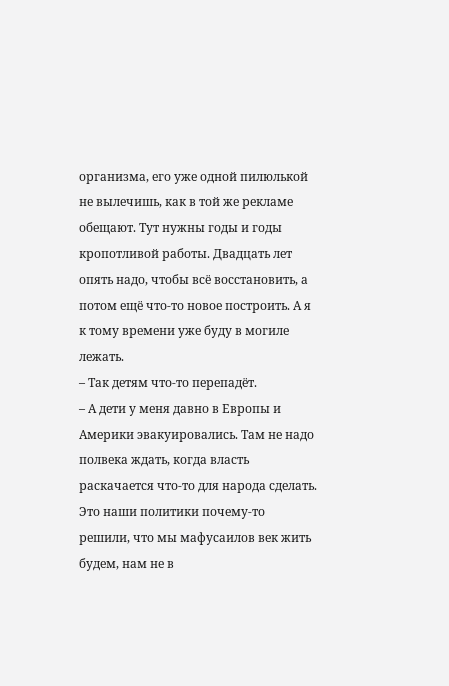организма, его уже одной пилюлькой не вылечишь, как в той же рекламе обещают. Тут нужны годы и годы кропотливой работы. Двадцать лет опять надо, чтобы всё восстановить, а потом ещё что-то новое построить. А я к тому времени уже буду в могиле лежать.
– Так детям что-то перепадёт.
– А дети у меня давно в Европы и Америки эвакуировались. Там не надо полвека ждать, когда власть раскачается что-то для народа сделать. Это наши политики почему-то решили, что мы мафусаилов век жить будем, нам не в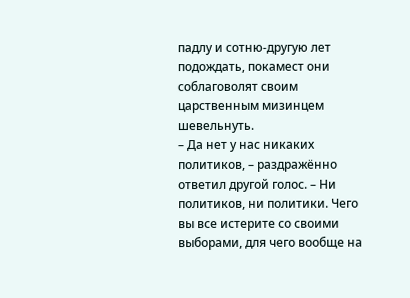падлу и сотню-другую лет подождать, покамест они соблаговолят своим царственным мизинцем шевельнуть.
– Да нет у нас никаких политиков, – раздражённо ответил другой голос. – Ни политиков, ни политики. Чего вы все истерите со своими выборами, для чего вообще на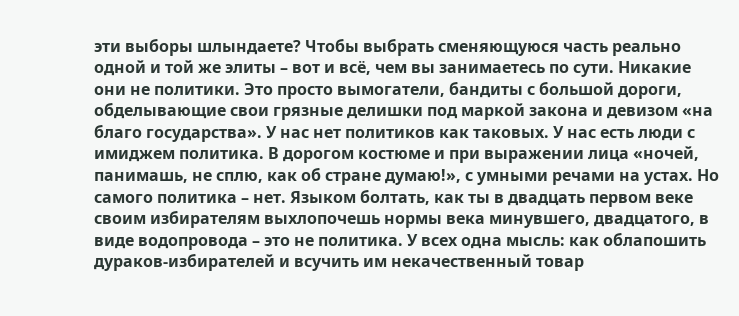эти выборы шлындаете? Чтобы выбрать сменяющуюся часть реально одной и той же элиты – вот и всё, чем вы занимаетесь по сути. Никакие они не политики. Это просто вымогатели, бандиты с большой дороги, обделывающие свои грязные делишки под маркой закона и девизом «на благо государства». У нас нет политиков как таковых. У нас есть люди с имиджем политика. В дорогом костюме и при выражении лица «ночей, панимашь, не сплю, как об стране думаю!», с умными речами на устах. Но самого политика – нет. Языком болтать, как ты в двадцать первом веке своим избирателям выхлопочешь нормы века минувшего, двадцатого, в виде водопровода – это не политика. У всех одна мысль: как облапошить дураков-избирателей и всучить им некачественный товар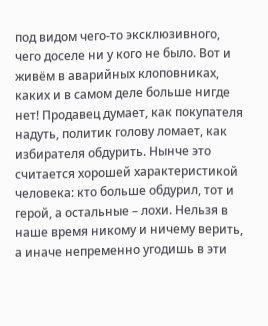под видом чего-то эксклюзивного, чего доселе ни у кого не было. Вот и живём в аварийных клоповниках, каких и в самом деле больше нигде нет! Продавец думает, как покупателя надуть, политик голову ломает, как избирателя обдурить. Нынче это считается хорошей характеристикой человека: кто больше обдурил, тот и герой, а остальные – лохи. Нельзя в наше время никому и ничему верить, а иначе непременно угодишь в эти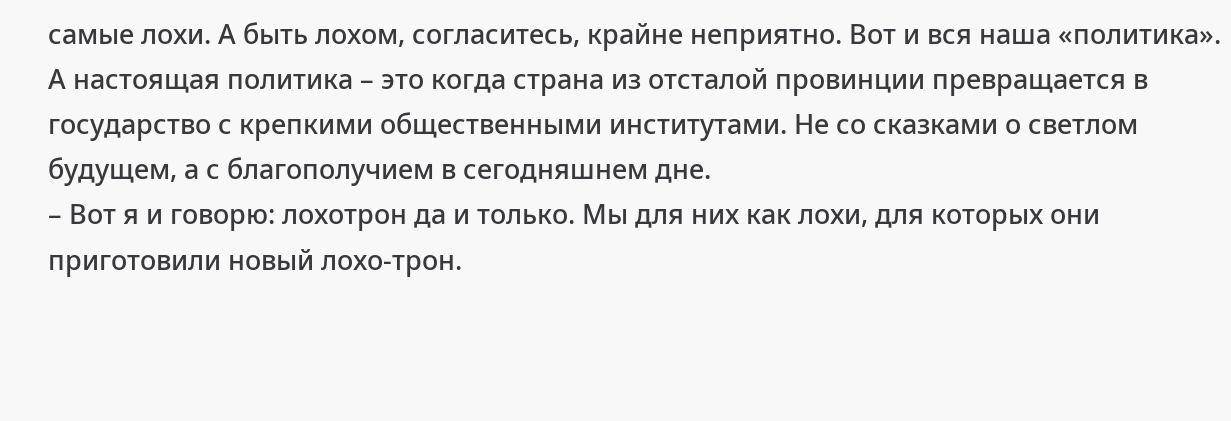самые лохи. А быть лохом, согласитесь, крайне неприятно. Вот и вся наша «политика». А настоящая политика – это когда страна из отсталой провинции превращается в государство с крепкими общественными институтами. Не со сказками о светлом будущем, а с благополучием в сегодняшнем дне.
– Вот я и говорю: лохотрон да и только. Мы для них как лохи, для которых они приготовили новый лохо-трон.